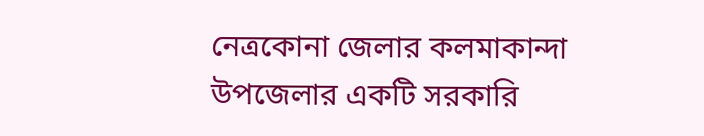নেত্রকোনা জেলার কলমাকান্দা উপজেলার একটি সরকারি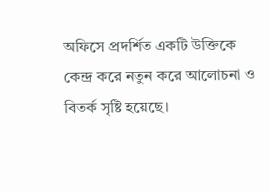অফিসে প্রদর্শিত একটি উক্তিকে কেন্দ্র করে নতুন করে আলোচনা ও বিতর্ক সৃষ্টি হয়েছে।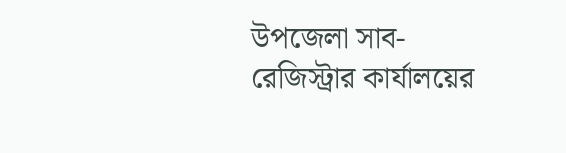উপজেলা সাব-রেজিস্ট্রার কার্যালয়ের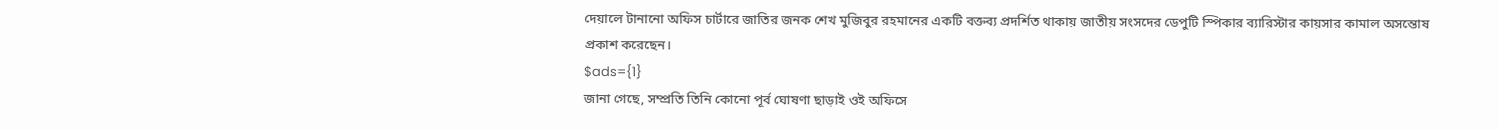দেয়ালে টানানো অফিস চার্টারে জাতির জনক শেখ মুজিবুর রহমানের একটি বক্তব্য প্রদর্শিত থাকায় জাতীয় সংসদের ডেপুটি স্পিকার ব্যারিস্টার কায়সার কামাল অসন্তোষ প্রকাশ করেছেন।
$ads={1}
জানা গেছে, সম্প্রতি তিনি কোনো পূর্ব ঘোষণা ছাড়াই ওই অফিসে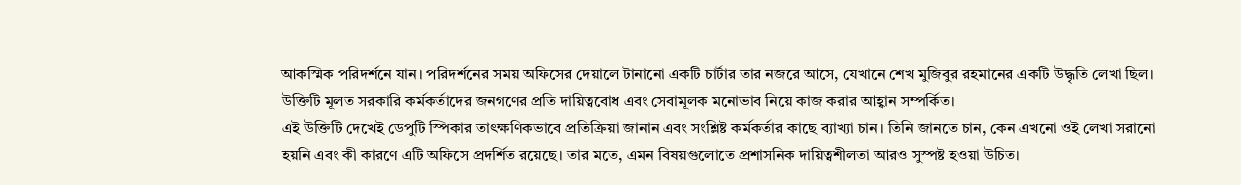আকস্মিক পরিদর্শনে যান। পরিদর্শনের সময় অফিসের দেয়ালে টানানো একটি চার্টার তার নজরে আসে, যেখানে শেখ মুজিবুর রহমানের একটি উদ্ধৃতি লেখা ছিল। উক্তিটি মূলত সরকারি কর্মকর্তাদের জনগণের প্রতি দায়িত্ববোধ এবং সেবামূলক মনোভাব নিয়ে কাজ করার আহ্বান সম্পর্কিত।
এই উক্তিটি দেখেই ডেপুটি স্পিকার তাৎক্ষণিকভাবে প্রতিক্রিয়া জানান এবং সংশ্লিষ্ট কর্মকর্তার কাছে ব্যাখ্যা চান। তিনি জানতে চান, কেন এখনো ওই লেখা সরানো হয়নি এবং কী কারণে এটি অফিসে প্রদর্শিত রয়েছে। তার মতে, এমন বিষয়গুলোতে প্রশাসনিক দায়িত্বশীলতা আরও সুস্পষ্ট হওয়া উচিত।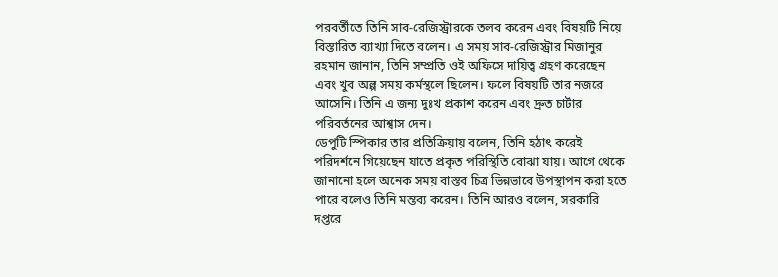পরবর্তীতে তিনি সাব-রেজিস্ট্রারকে তলব করেন এবং বিষয়টি নিয়ে বিস্তারিত ব্যাখ্যা দিতে বলেন। এ সময় সাব-রেজিস্ট্রার মিজানুর রহমান জানান, তিনি সম্প্রতি ওই অফিসে দায়িত্ব গ্রহণ করেছেন এবং খুব অল্প সময় কর্মস্থলে ছিলেন। ফলে বিষয়টি তার নজরে আসেনি। তিনি এ জন্য দুঃখ প্রকাশ করেন এবং দ্রুত চার্টার পরিবর্তনের আশ্বাস দেন।
ডেপুটি স্পিকার তার প্রতিক্রিয়ায় বলেন, তিনি হঠাৎ করেই পরিদর্শনে গিয়েছেন যাতে প্রকৃত পরিস্থিতি বোঝা যায়। আগে থেকে জানানো হলে অনেক সময় বাস্তব চিত্র ভিন্নভাবে উপস্থাপন করা হতে পারে বলেও তিনি মন্তব্য করেন। তিনি আরও বলেন, সরকারি দপ্তরে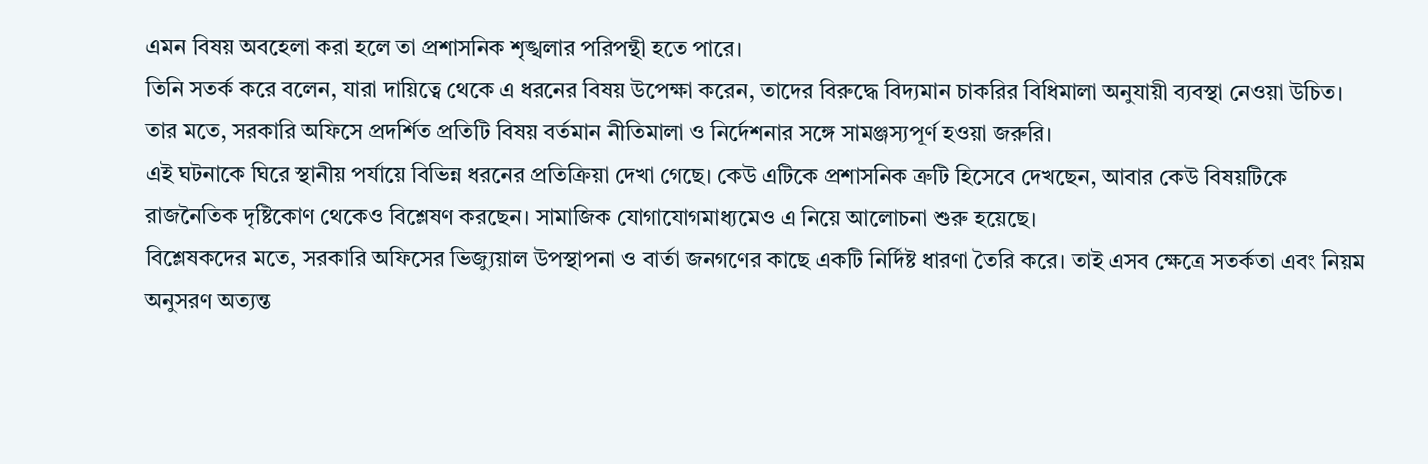এমন বিষয় অবহেলা করা হলে তা প্রশাসনিক শৃঙ্খলার পরিপন্থী হতে পারে।
তিনি সতর্ক করে বলেন, যারা দায়িত্বে থেকে এ ধরনের বিষয় উপেক্ষা করেন, তাদের বিরুদ্ধে বিদ্যমান চাকরির বিধিমালা অনুযায়ী ব্যবস্থা নেওয়া উচিত। তার মতে, সরকারি অফিসে প্রদর্শিত প্রতিটি বিষয় বর্তমান নীতিমালা ও নির্দেশনার সঙ্গে সামঞ্জস্যপূর্ণ হওয়া জরুরি।
এই ঘটনাকে ঘিরে স্থানীয় পর্যায়ে বিভিন্ন ধরনের প্রতিক্রিয়া দেখা গেছে। কেউ এটিকে প্রশাসনিক ত্রুটি হিসেবে দেখছেন, আবার কেউ বিষয়টিকে রাজনৈতিক দৃষ্টিকোণ থেকেও বিশ্লেষণ করছেন। সামাজিক যোগাযোগমাধ্যমেও এ নিয়ে আলোচনা শুরু হয়েছে।
বিশ্লেষকদের মতে, সরকারি অফিসের ভিজ্যুয়াল উপস্থাপনা ও বার্তা জনগণের কাছে একটি নির্দিষ্ট ধারণা তৈরি করে। তাই এসব ক্ষেত্রে সতর্কতা এবং নিয়ম অনুসরণ অত্যন্ত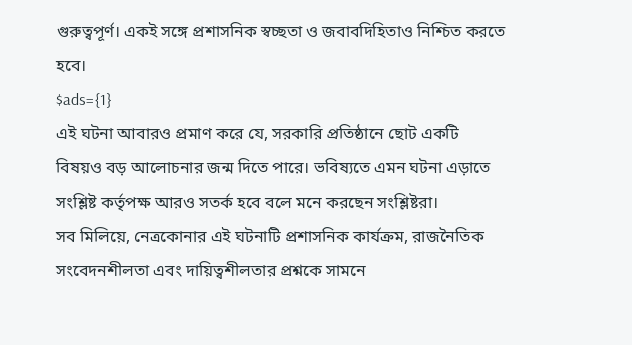গুরুত্বপূর্ণ। একই সঙ্গে প্রশাসনিক স্বচ্ছতা ও জবাবদিহিতাও নিশ্চিত করতে হবে।
$ads={1}
এই ঘটনা আবারও প্রমাণ করে যে, সরকারি প্রতিষ্ঠানে ছোট একটি বিষয়ও বড় আলোচনার জন্ম দিতে পারে। ভবিষ্যতে এমন ঘটনা এড়াতে সংশ্লিষ্ট কর্তৃপক্ষ আরও সতর্ক হবে বলে মনে করছেন সংশ্লিষ্টরা।
সব মিলিয়ে, নেত্রকোনার এই ঘটনাটি প্রশাসনিক কার্যক্রম, রাজনৈতিক সংবেদনশীলতা এবং দায়িত্বশীলতার প্রশ্নকে সামনে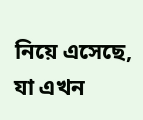নিয়ে এসেছে, যা এখন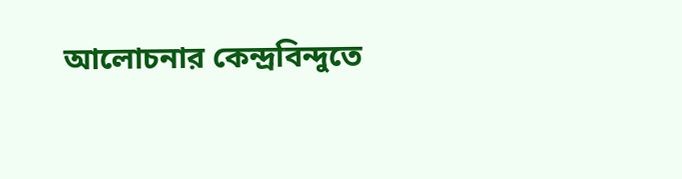আলোচনার কেন্দ্রবিন্দুতে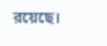রয়েছে।